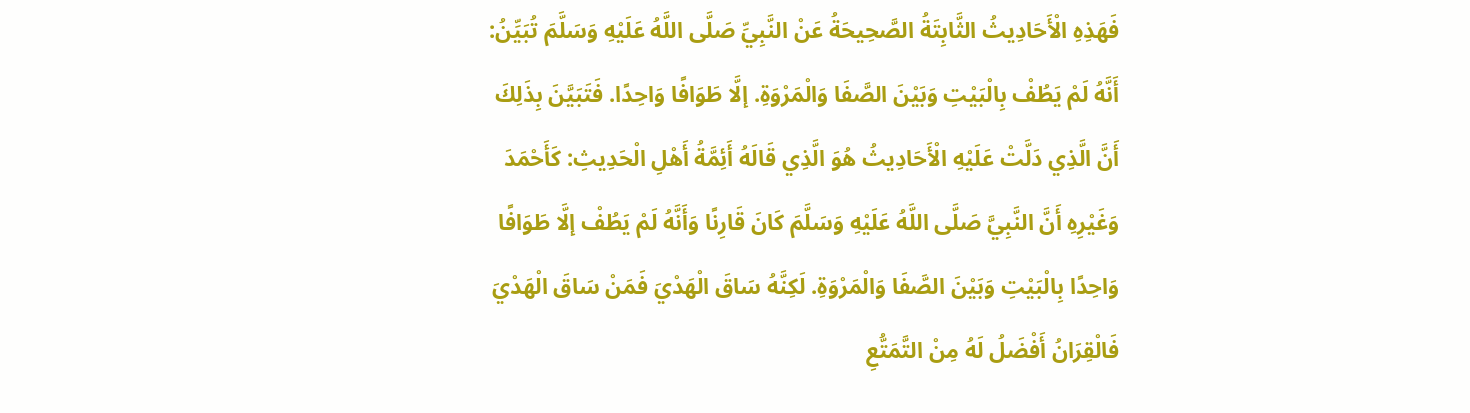فَهَذِهِ الْأَحَادِيثُ الثَّابِتَةُ الصَّحِيحَةُ عَنْ النَّبِيِّ صَلَّى اللَّهُ عَلَيْهِ وَسَلَّمَ تُبَيِّنُ: أَنَّهُ لَمْ يَطُفْ بِالْبَيْتِ وَبَيْنَ الصَّفَا وَالْمَرْوَةِ. إلَّا طَوَافًا وَاحِدًا. فَتَبَيَّنَ بِذَلِكَ أَنَّ الَّذِي دَلَّتْ عَلَيْهِ الْأَحَادِيثُ هُوَ الَّذِي قَالَهُ أَئِمَّةُ أَهْلِ الْحَدِيثِ: كَأَحْمَدَ وَغَيْرِهِ أَنَّ النَّبِيَّ صَلَّى اللَّهُ عَلَيْهِ وَسَلَّمَ كَانَ قَارِنًا وَأَنَّهُ لَمْ يَطُفْ إلَّا طَوَافًا وَاحِدًا بِالْبَيْتِ وَبَيْنَ الصَّفَا وَالْمَرْوَةِ. لَكِنَّهُ سَاقَ الْهَدْيَ فَمَنْ سَاقَ الْهَدْيَ فَالْقِرَانُ أَفْضَلُ لَهُ مِنْ التَّمَتُّعِ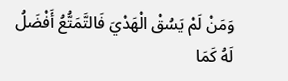وَمَنْ لَمْ يَسُقْ الْهَدْيَ فَالتَّمَتُّعُ أَفْضَلُ لَهُ كَمَا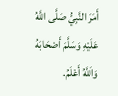أَمَرَ النَّبِيُّ صَلَّى اللَّهُ عَلَيْهِ وَسَلَّمَ أَصْحَابَهُ وَاَللَّهُ أَعْلَمُ.